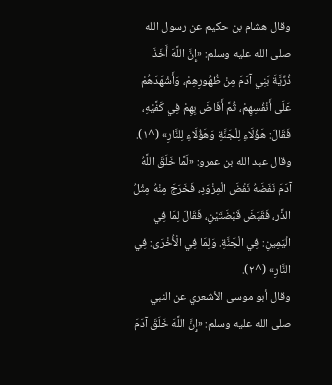وقال هشام بن حكيم عن رسول الله صلى الله عليه وسلم: «إِنَّ اللَّهَ أَخَذَ ذُرِّيَّةَ بَنِي آدَمَ مِنْ ظُهُورِهِمْ، وَأَشْهَدَهُمْ عَلَى أَنْفُسِهِمْ، ثُمَّ أَفَاضَ بِهِمْ فِي كَفَّيْهِ، فَقَالَ: هَؤُلَاءِ لِلْجَنَّةِ وَهَؤُلَاءِ لِلنَّارِ» (^١).
وقال عبد الله بن عمرو: «لَمَّا خَلَقَ اللَّهُ آدَمَ نَفَضَهُ نَفْضَ الْمِزْوَدِ، فَخَرَجَ مِنْهُ مِثْلُ الذَّر، فَقَبَضَ قَبْضَتَيْنِ، فَقَالَ لِمَا فِي الْيَمِينِ: فِي الْجَنَّةِ. وَلِمَا فِي الْأُخْرَى: فِي النَّارِ» (^٢).
وقال أبو موسى الأشعري عن النبي صلى الله عليه وسلم: «إِنَّ اللَّهَ خَلَقَ آدَمَ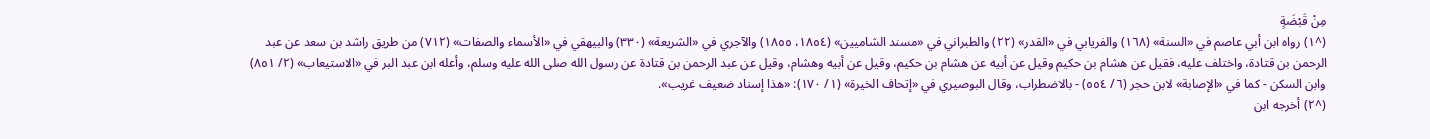مِنْ قَبْضَةٍ
(^١) رواه ابن أبي عاصم في «السنة» (١٦٨) والفريابي في «القدر» (٢٢) والطبراني في «مسند الشاميين» (١٨٥٤، ١٨٥٥) والآجري في «الشريعة» (٣٣٠) والبيهقي في «الأسماء والصفات» (٧١٢) من طريق راشد بن سعد عن عبد الرحمن بن قتادة، واختلف عليه، فقيل عن هشام بن حكيم وقيل عن أبيه عن هشام بن حكيم، وقيل عن أبيه وهشام، وقيل عن عبد الرحمن بن قتادة عن رسول الله صلى الله عليه وسلم، وأعله ابن عبد البر في «الاستيعاب» (٢/ ٨٥١) وابن السكن - كما في «الإصابة» لابن حجر (٦/ ٥٥٤) - بالاضطراب، وقال البوصيري في «إتحاف الخيرة» (١/ ١٧٠): «هذا إسناد ضعيف غريب».
(^٢) أخرجه ابن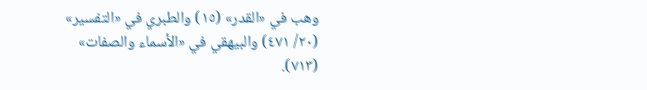وهب في «القدر» (١٥) والطبري في «التفسير» (٢٠/ ٤٧١) والبيهقي في «الأسماء والصفات» (٧١٣).